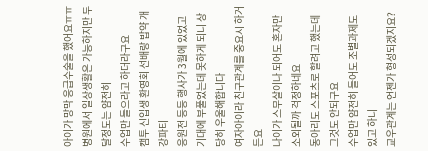아이가 망막 응급수술을 했어요ㅠㅠ
병원에서 일상생활은 가능하지만 두달정도는 얌전히
수업만 들으라고 하더라구요
캠투 신입생 환영회 선배랑 밥약 개강파티
응원전 등등 행사가 3월에 있었고
기대에 부풀었는데 못하게 되니 상당히 우울해합니다
여자아이라 친구관계를 중요시 하거든요
나이가 스무살이나 되어도 혼자만 소외될까 걱정하네요
동아리도 스포츠로 할려고 했는데 그것도 안되구요
수업만 얌전히 들어도 조별과제도 있고 하니
교우관계는 언젠가 형성되겠지요?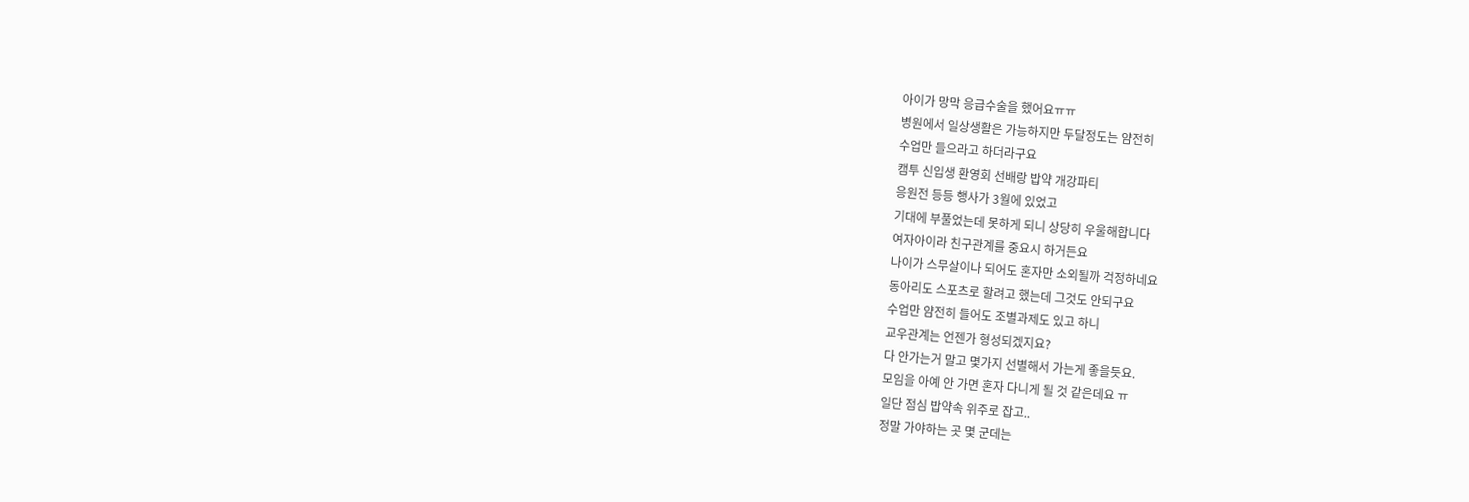아이가 망막 응급수술을 했어요ㅠㅠ
병원에서 일상생활은 가능하지만 두달정도는 얌전히
수업만 들으라고 하더라구요
캠투 신입생 환영회 선배랑 밥약 개강파티
응원전 등등 행사가 3월에 있었고
기대에 부풀었는데 못하게 되니 상당히 우울해합니다
여자아이라 친구관계를 중요시 하거든요
나이가 스무살이나 되어도 혼자만 소외될까 걱정하네요
동아리도 스포츠로 할려고 했는데 그것도 안되구요
수업만 얌전히 들어도 조별과제도 있고 하니
교우관계는 언젠가 형성되겠지요?
다 안가는거 말고 몇가지 선별해서 가는게 좋을듯요.
모임을 아예 안 가면 혼자 다니게 될 것 같은데요 ㅠ
일단 점심 밥약속 위주로 잡고..
정말 가야하는 곳 몇 군데는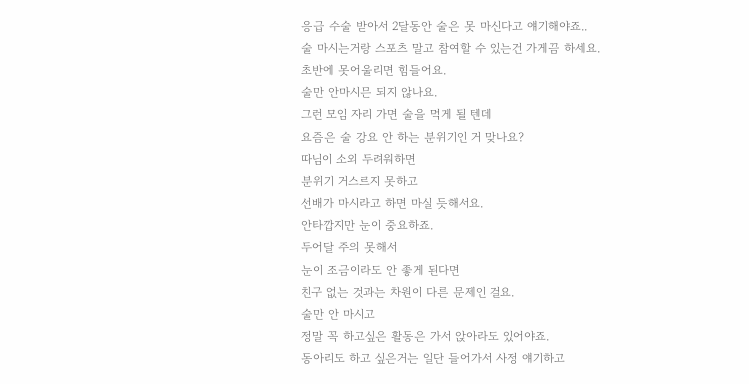응급 수술 받아서 2달동안 술은 못 마신다고 얘기해야죠..
술 마시는거랑 스포츠 말고 참여할 수 있는건 가게끔 하세요.
초반에 못어울리면 힘들어요.
술만 안마시믄 되지 않나요.
그런 모임 자리 가면 술을 먹게 될 텐데
요즘은 술 강요 안 하는 분위기인 거 맞나요?
따님이 소외 두려워하면
분위기 거스르지 못하고
선배가 마시라고 하면 마실 듯해서요.
안타깝지만 눈이 중요하죠.
두어달 주의 못해서
눈이 조금이라도 안 좋게 된다면
친구 없는 것과는 차원이 다른 문제인 걸요.
술만 안 마시고
정말 꼭 하고싶은 활동은 가서 앉아라도 있어야죠.
동아리도 하고 싶은거는 일단 들어가서 사정 얘기하고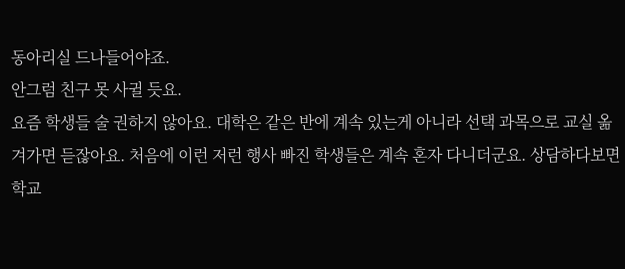동아리실 드나들어야죠.
안그럼 친구 못 사귈 듯요.
요즘 학생들 술 권하지 않아요. 대학은 같은 반에 계속 있는게 아니라 선택 과목으로 교실 옮겨가면 듣잖아요. 처음에 이런 저런 행사 빠진 학생들은 계속 혼자 다니더군요. 상담하다보면 학교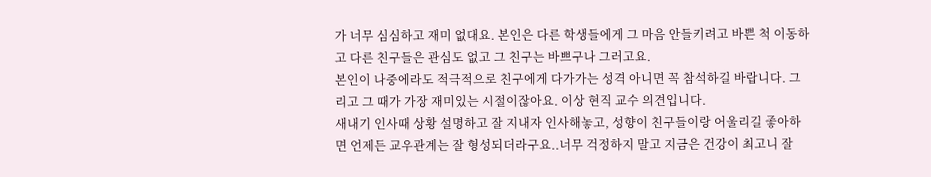가 너무 심심하고 재미 없대요. 본인은 다른 학생들에게 그 마음 안들키려고 바쁜 척 이동하고 다른 친구들은 관심도 없고 그 친구는 바쁘구나 그러고요.
본인이 나중에라도 적극적으로 친구에게 다가가는 성격 아니면 꼭 참석하길 바랍니다. 그리고 그 때가 가장 재미있는 시절이잖아요. 이상 현직 교수 의견입니다.
새내기 인사때 상황 설명하고 잘 지내자 인사해놓고, 성향이 친구들이랑 어울리길 좋아하면 언제든 교우관계는 잘 형성되더라구요..너무 걱정하지 말고 지금은 건강이 최고니 잘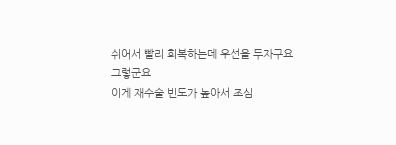쉬어서 빨리 회복하는데 우선을 두자구요
그렇군요
이게 재수술 빈도가 높아서 조심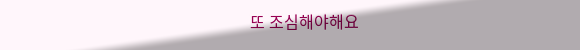또 조심해야해요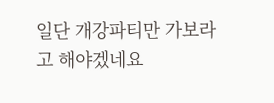일단 개강파티만 가보라고 해야겠네요